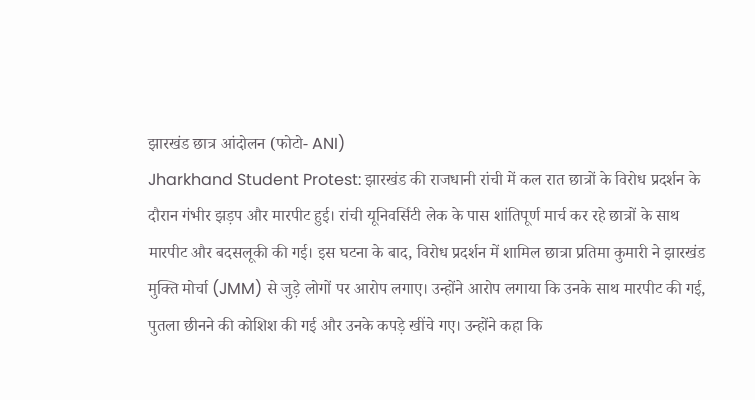झारखंड छात्र आंदोलन (फोटो- ANI)
Jharkhand Student Protest: झारखंड की राजधानी रांची में कल रात छात्रों के विरोध प्रदर्शन के दौरान गंभीर झड़प और मारपीट हुई। रांची यूनिवर्सिटी लेक के पास शांतिपूर्ण मार्च कर रहे छात्रों के साथ मारपीट और बदसलूकी की गई। इस घटना के बाद, विरोध प्रदर्शन में शामिल छात्रा प्रतिमा कुमारी ने झारखंड मुक्ति मोर्चा (JMM) से जुड़े लोगों पर आरोप लगाए। उन्होंने आरोप लगाया कि उनके साथ मारपीट की गई, पुतला छीनने की कोशिश की गई और उनके कपड़े खींचे गए। उन्होंने कहा कि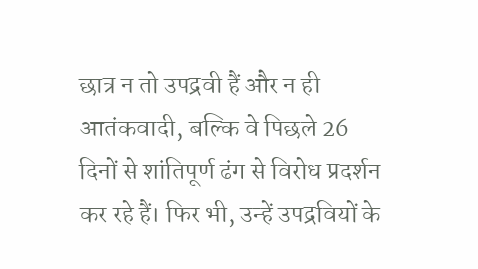छात्र न तो उपद्रवी हैं और न ही आतंकवादी, बल्कि वे पिछले 26 दिनों से शांतिपूर्ण ढंग से विरोध प्रदर्शन कर रहे हैं। फिर भी, उन्हें उपद्रवियों के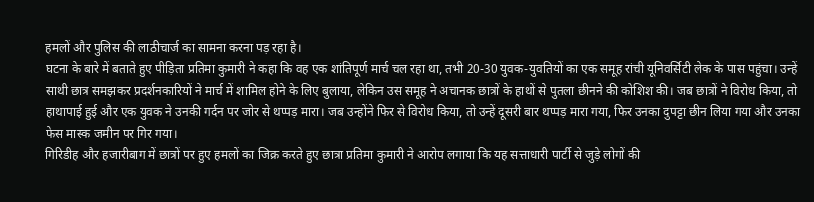हमलों और पुलिस की लाठीचार्ज का सामना करना पड़ रहा है।
घटना के बारे में बताते हुए पीड़िता प्रतिमा कुमारी ने कहा कि वह एक शांतिपूर्ण मार्च चल रहा था, तभी 20-30 युवक-युवतियों का एक समूह रांची यूनिवर्सिटी लेक के पास पहुंचा। उन्हें साथी छात्र समझकर प्रदर्शनकारियों ने मार्च में शामिल होने के लिए बुलाया, लेकिन उस समूह ने अचानक छात्रों के हाथों से पुतला छीनने की कोशिश की। जब छात्रों ने विरोध किया, तो हाथापाई हुई और एक युवक ने उनकी गर्दन पर जोर से थप्पड़ मारा। जब उन्होंने फिर से विरोध किया, तो उन्हें दूसरी बार थप्पड़ मारा गया, फिर उनका दुपट्टा छीन लिया गया और उनका फेस मास्क जमीन पर गिर गया।
गिरिडीह और हजारीबाग में छात्रों पर हुए हमलों का जिक्र करते हुए छात्रा प्रतिमा कुमारी ने आरोप लगाया कि यह सत्ताधारी पार्टी से जुड़े लोगों की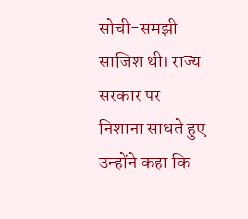सोची-समझी साजिश थी। राज्य सरकार पर निशाना साधते हुए उन्होंने कहा कि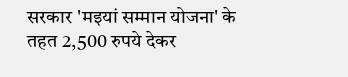सरकार 'मइयां सम्मान योजना' के तहत 2,500 रुपये देकर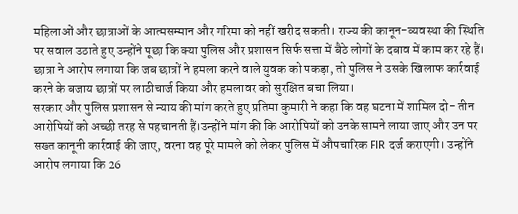महिलाओं और छात्राओं के आत्मसम्मान और गरिमा को नहीं खरीद सकती। राज्य की कानून-व्यवस्था की स्थिति पर सवाल उठाते हुए उन्होंने पूछा कि क्या पुलिस और प्रशासन सिर्फ सत्ता में बैठे लोगों के दबाव में काम कर रहे हैं। छात्रा ने आरोप लगाया कि जब छात्रों ने हमला करने वाले युवक को पकड़ा, तो पुलिस ने उसके खिलाफ कार्रवाई करने के बजाय छात्रों पर लाठीचार्ज किया और हमलावर को सुरक्षित बचा लिया।
सरकार और पुलिस प्रशासन से न्याय की मांग करते हुए प्रतिमा कुमारी ने कहा कि वह घटना में शामिल दो- तीन आरोपियों को अच्छी तरह से पहचानती हैं।उन्होंने मांग की कि आरोपियों को उनके सामने लाया जाए और उन पर सख्त कानूनी कार्रवाई की जाए, वरना वह पूरे मामले को लेकर पुलिस में औपचारिक FIR दर्ज कराएगी। उन्होंने आरोप लगाया कि 26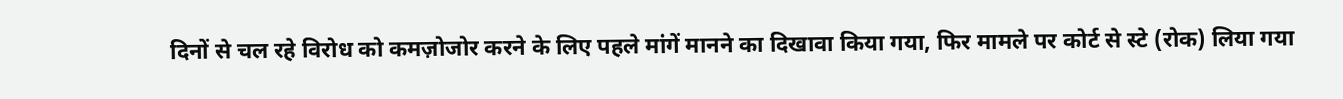दिनों से चल रहे विरोध को कमज़ोजोर करने के लिए पहले मांगें मानने का दिखावा किया गया, फिर मामले पर कोर्ट से स्टे (रोक) लिया गया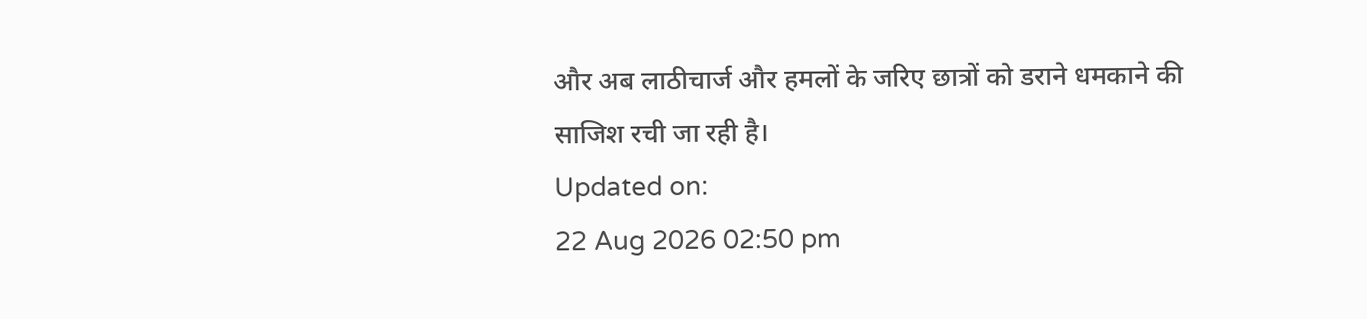और अब लाठीचार्ज और हमलों के जरिए छात्रों को डराने धमकाने की साजिश रची जा रही है।
Updated on:
22 Aug 2026 02:50 pm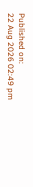Published on:
22 Aug 2026 02:49 pm